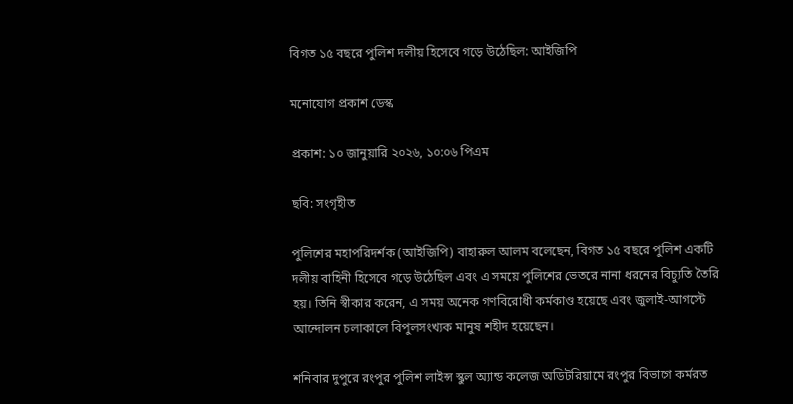বিগত ১৫ বছরে পুলিশ দলীয় হিসেবে গড়ে উঠেছিল: আইজিপি

মনোযোগ প্রকাশ ডেস্ক

প্রকাশ: ১০ জানুয়ারি ২০২৬, ১০:০৬ পিএম

ছবি: সংগৃহীত

পুলিশের মহাপরিদর্শক (আইজিপি) বাহারুল আলম বলেছেন, বিগত ১৫ বছরে পুলিশ একটি দলীয় বাহিনী হিসেবে গড়ে উঠেছিল এবং এ সময়ে পুলিশের ভেতরে নানা ধরনের বিচ্যুতি তৈরি হয়। তিনি স্বীকার করেন, এ সময় অনেক গণবিরোধী কর্মকাণ্ড হয়েছে এবং জুলাই-আগস্টে আন্দোলন চলাকালে বিপুলসংখ্যক মানুষ শহীদ হয়েছেন।

শনিবার দুপুরে রংপুর পুলিশ লাইন্স স্কুল অ্যান্ড কলেজ অডিটরিয়ামে রংপুর বিভাগে কর্মরত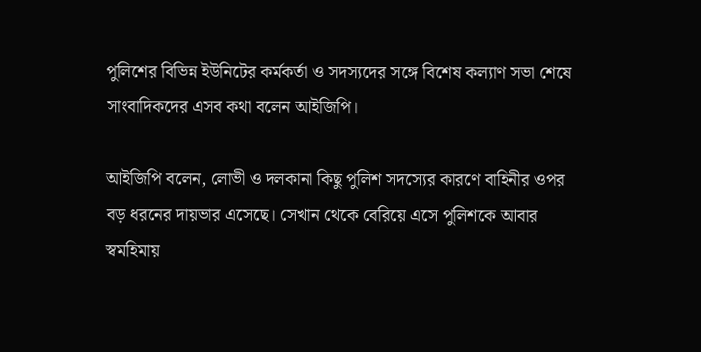পুলিশের বিভিন্ন ইউনিটের কর্মকর্তা ও সদস্যদের সঙ্গে বিশেষ কল্যাণ সভা শেষে সাংবাদিকদের এসব কথা বলেন আইজিপি।

আইজিপি বলেন, লোভী ও দলকানা কিছু পুলিশ সদস্যের কারণে বাহিনীর ওপর বড় ধরনের দায়ভার এসেছে। সেখান থেকে বেরিয়ে এসে পুলিশকে আবার স্বমহিমায়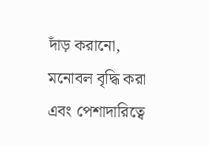দাঁড় করানো, মনোবল বৃদ্ধি করা এবং পেশাদারিত্বে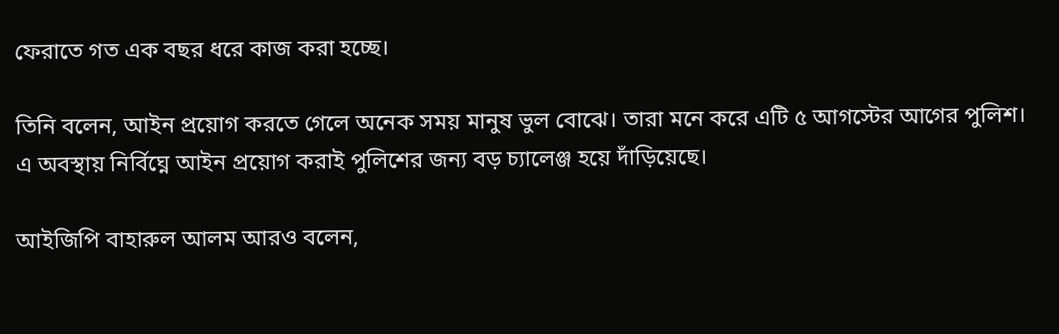ফেরাতে গত এক বছর ধরে কাজ করা হচ্ছে।

তিনি বলেন, আইন প্রয়োগ করতে গেলে অনেক সময় মানুষ ভুল বোঝে। তারা মনে করে এটি ৫ আগস্টের আগের পুলিশ। এ অবস্থায় নির্বিঘ্নে আইন প্রয়োগ করাই পুলিশের জন্য বড় চ্যালেঞ্জ হয়ে দাঁড়িয়েছে।

আইজিপি বাহারুল আলম আরও বলেন,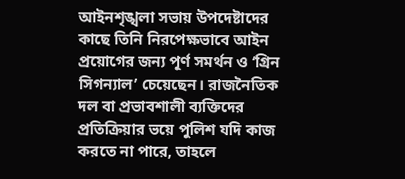আইনশৃঙ্খলা সভায় উপদেষ্টাদের কাছে তিনি নিরপেক্ষভাবে আইন প্রয়োগের জন্য পূর্ণ সমর্থন ও ‘গ্রিন সিগন্যাল’ চেয়েছেন। রাজনৈতিক দল বা প্রভাবশালী ব্যক্তিদের প্রতিক্রিয়ার ভয়ে পুলিশ যদি কাজ করতে না পারে, তাহলে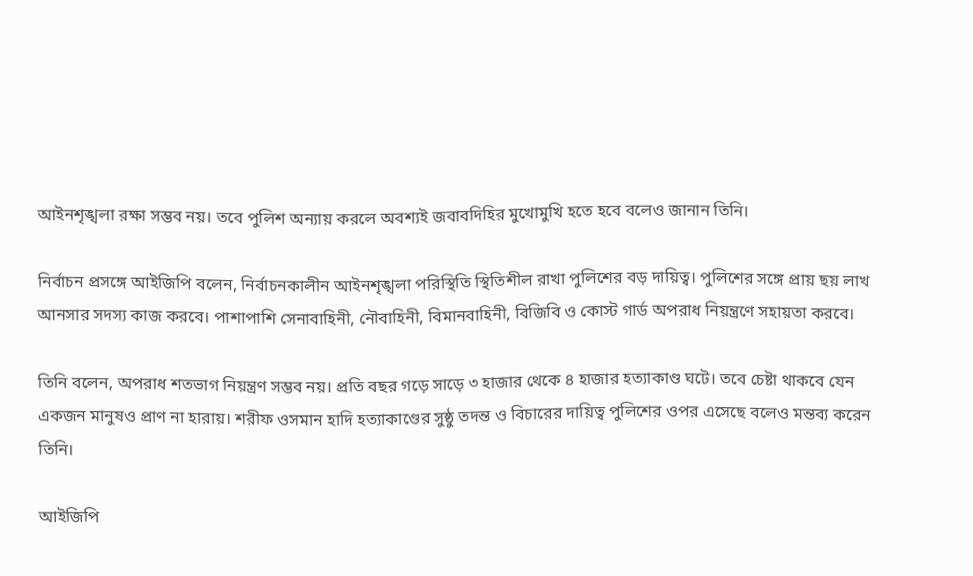আইনশৃঙ্খলা রক্ষা সম্ভব নয়। তবে পুলিশ অন্যায় করলে অবশ্যই জবাবদিহির মুখোমুখি হতে হবে বলেও জানান তিনি।

নির্বাচন প্রসঙ্গে আইজিপি বলেন, নির্বাচনকালীন আইনশৃঙ্খলা পরিস্থিতি স্থিতিশীল রাখা পুলিশের বড় দায়িত্ব। পুলিশের সঙ্গে প্রায় ছয় লাখ আনসার সদস্য কাজ করবে। পাশাপাশি সেনাবাহিনী, নৌবাহিনী, বিমানবাহিনী, বিজিবি ও কোস্ট গার্ড অপরাধ নিয়ন্ত্রণে সহায়তা করবে।

তিনি বলেন, অপরাধ শতভাগ নিয়ন্ত্রণ সম্ভব নয়। প্রতি বছর গড়ে সাড়ে ৩ হাজার থেকে ৪ হাজার হত্যাকাণ্ড ঘটে। তবে চেষ্টা থাকবে যেন একজন মানুষও প্রাণ না হারায়। শরীফ ওসমান হাদি হত্যাকাণ্ডের সুষ্ঠু তদন্ত ও বিচারের দায়িত্ব পুলিশের ওপর এসেছে বলেও মন্তব্য করেন তিনি।

আইজিপি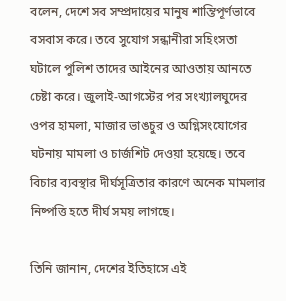বলেন, দেশে সব সম্প্রদায়ের মানুষ শান্তিপূর্ণভাবে বসবাস করে। তবে সুযোগ সন্ধানীরা সহিংসতা ঘটালে পুলিশ তাদের আইনের আওতায় আনতে চেষ্টা করে। জুলাই-আগস্টের পর সংখ্যালঘুদের ওপর হামলা, মাজার ভাঙচুর ও অগ্নিসংযোগের ঘটনায় মামলা ও চার্জশিট দেওয়া হয়েছে। তবে বিচার ব্যবস্থার দীর্ঘসূত্রিতার কারণে অনেক মামলার নিষ্পত্তি হতে দীর্ঘ সময় লাগছে।

তিনি জানান, দেশের ইতিহাসে এই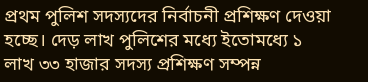প্রথম পুলিশ সদস্যদের নির্বাচনী প্রশিক্ষণ দেওয়া হচ্ছে। দেড় লাখ পুলিশের মধ্যে ইতোমধ্যে ১ লাখ ৩৩ হাজার সদস্য প্রশিক্ষণ সম্পন্ন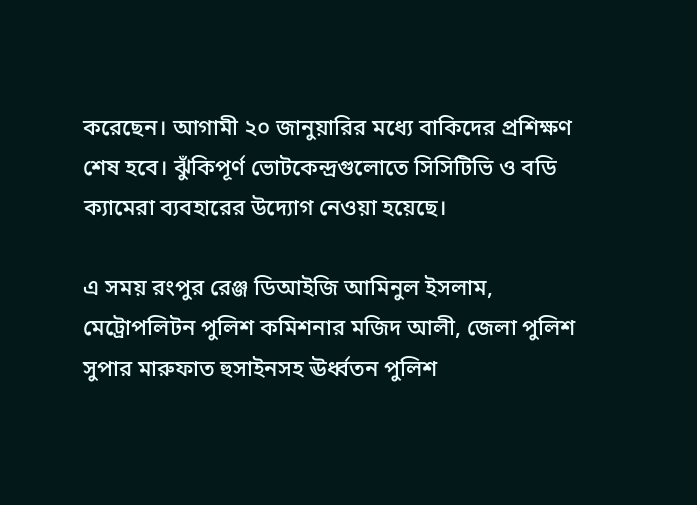করেছেন। আগামী ২০ জানুয়ারির মধ্যে বাকিদের প্রশিক্ষণ শেষ হবে। ঝুঁকিপূর্ণ ভোটকেন্দ্রগুলোতে সিসিটিভি ও বডি ক্যামেরা ব্যবহারের উদ্যোগ নেওয়া হয়েছে।

এ সময় রংপুর রেঞ্জ ডিআইজি আমিনুল ইসলাম, মেট্রোপলিটন পুলিশ কমিশনার মজিদ আলী, জেলা পুলিশ সুপার মারুফাত হুসাইনসহ ঊর্ধ্বতন পুলিশ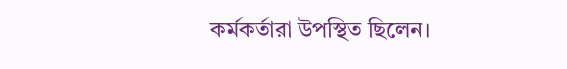কর্মকর্তারা উপস্থিত ছিলেন।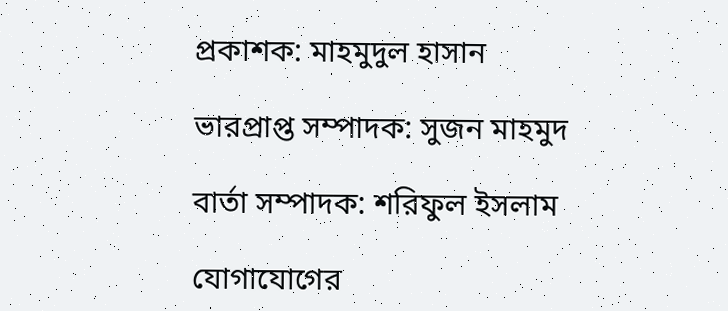প্রকাশক: মাহমুদুল হাসান

ভারপ্রাপ্ত সম্পাদক: সুজন মাহমুদ

বার্তা সম্পাদক: শরিফুল ইসলাম

যোগাযোগের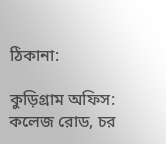ঠিকানা:

কুড়িগ্রাম অফিস: কলেজ রোড, চর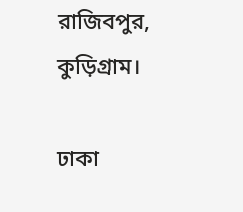রাজিবপুর, কুড়িগ্রাম।

ঢাকা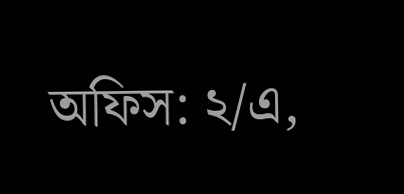অফিস: ২/এ,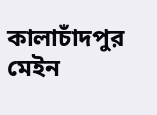কালাচাঁদপুর মেইন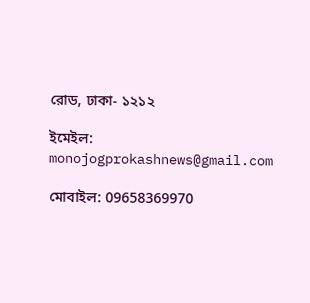রোড, ঢাকা- ১২১২

ইমেইল: monojogprokashnews@gmail.com

মোবাইল: 09658369970